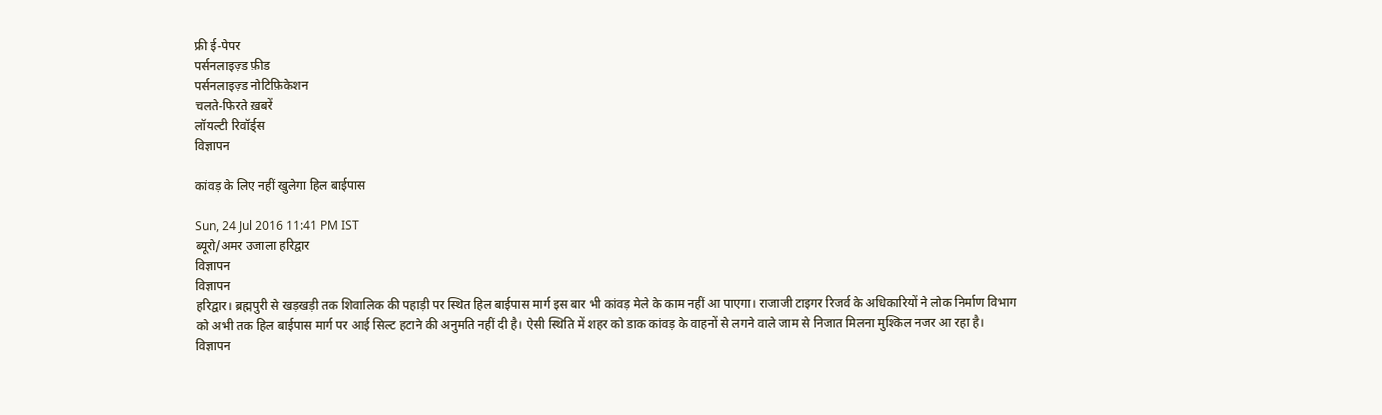फ्री ई-पेपर
पर्सनलाइज़्ड फ़ीड
पर्सनलाइज़्ड नोटिफ़िकेशन
चलते-फिरते ख़बरें
लॉयल्टी रिवॉर्ड्स
विज्ञापन

कांवड़ के लिए नहीं खुलेगा हिल बाईपास

Sun, 24 Jul 2016 11:41 PM IST
ब्यूरो/अमर उजाला हरिद्वार
विज्ञापन
विज्ञापन
हरिद्वार। ब्रह्मपुरी से खड़खड़ी तक शिवालिक की पहाड़ी पर स्थित हिल बाईपास मार्ग इस बार भी कांवड़ मेले के काम नहीं आ पाएगा। राजाजी टाइगर रिजर्व के अधिकारियों ने लोक निर्माण विभाग को अभी तक हिल बाईपास मार्ग पर आई सिल्ट हटाने की अनुमति नहीं दी है। ऐसी स्थिति में शहर को डाक कांवड़ के वाहनों से लगने वाले जाम से निजात मिलना मुश्किल नजर आ रहा है।
विज्ञापन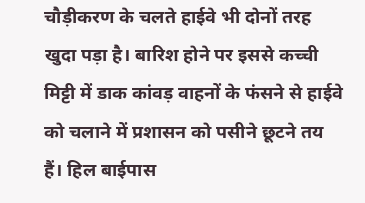चौड़ीकरण के चलते हाईवे भी दोनों तरह खुदा पड़ा है। बारिश होने पर इससे कच्ची मिट्टी में डाक कांवड़ वाहनों के फंसने से हाईवे को चलाने में प्रशासन को पसीने छूटने तय हैं। हिल बाईपास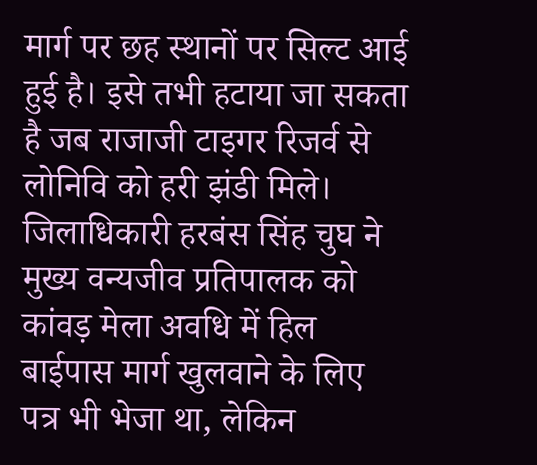मार्ग पर छह स्थानों पर सिल्ट आई हुई है। इसे तभी हटाया जा सकता है जब राजाजी टाइगर रिजर्व से लोनिवि को हरी झंडी मिले। जिलाधिकारी हरबंस सिंह चुघ ने मुख्य वन्यजीव प्रतिपालक को कांवड़ मेला अवधि में हिल बाईपास मार्ग खुलवाने के लिए पत्र भी भेजा था, लेकिन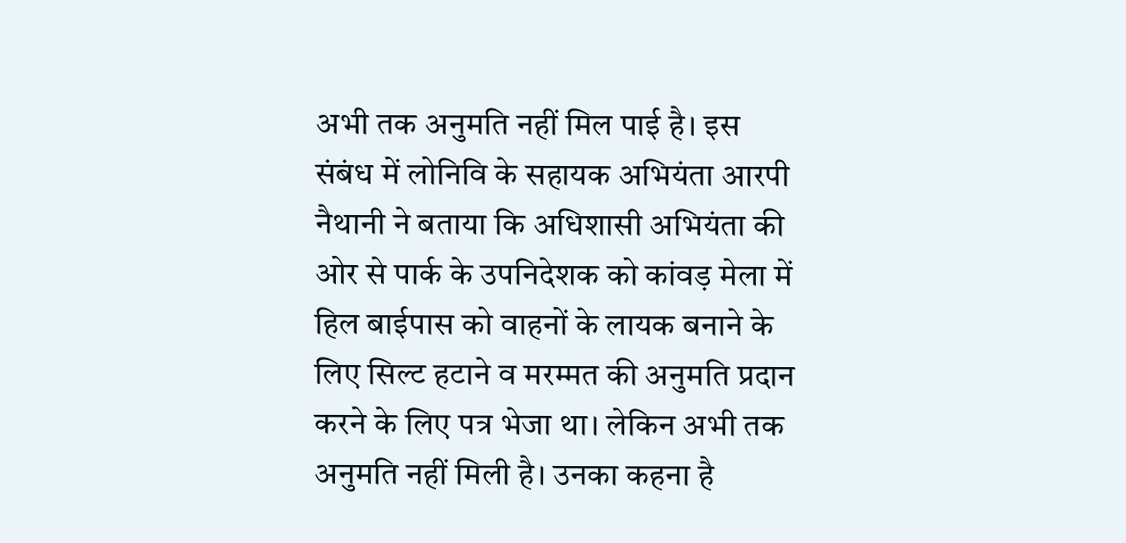अभी तक अनुमति नहीं मिल पाई है। इस संबंध में लोनिवि के सहायक अभियंता आरपी नैथानी ने बताया कि अधिशासी अभियंता की ओर से पार्क के उपनिदेशक को कांवड़ मेला में हिल बाईपास को वाहनों के लायक बनाने के लिए सिल्ट हटाने व मरम्मत की अनुमति प्रदान करने के लिए पत्र भेजा था। लेकिन अभी तक  अनुमति नहीं मिली है। उनका कहना है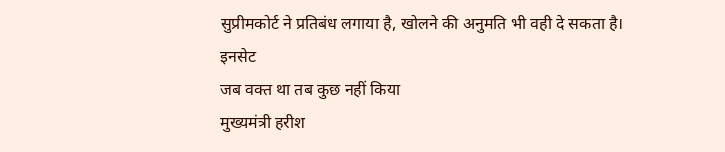सुप्रीमकोर्ट ने प्रतिबंध लगाया है, खोलने की अनुमति भी वही दे सकता है।
इनसेट
जब वक्त था तब कुछ नहीं किया
मुख्यमंत्री हरीश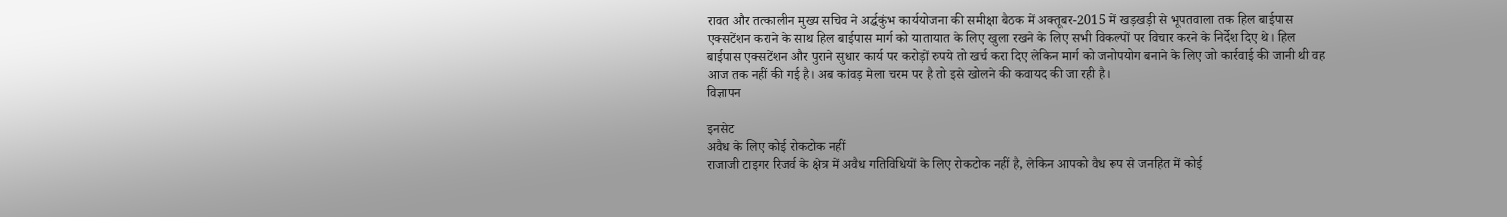रावत और तत्कालीन मुख्य सचिव ने अर्द्धकुंभ कार्ययोजना की समीक्षा बैठक में अक्तूबर-2015 में खड़खड़ी से भूपतवाला तक हिल बाईपास एक्सटेंशन कराने के साथ हिल बाईपास मार्ग को यातायात के लिए खुला रखने के लिए सभी विकल्पों पर विचार करने के निर्देश दिए थे। हिल बाईपास एक्सटेंशन और पुराने सुधार कार्य पर करोड़ों रुपये तो खर्च करा दिए लेकिन मार्ग को जनोपयोग बनाने के लिए जो कार्रवाई की जानी थी वह आज तक नहीं की गई है। अब कांवड़ मेला चरम पर है तो इसे खोलने की कवायद की जा रही है।
विज्ञापन

इनसेट
अवैध के लिए कोई रोकटोक नहीं
राजाजी टाइगर रिजर्व के क्षेत्र में अवैध गतिविधियों के लिए रोकटोक नहीं है, लेकिन आपको वैध रूप से जनहित में कोई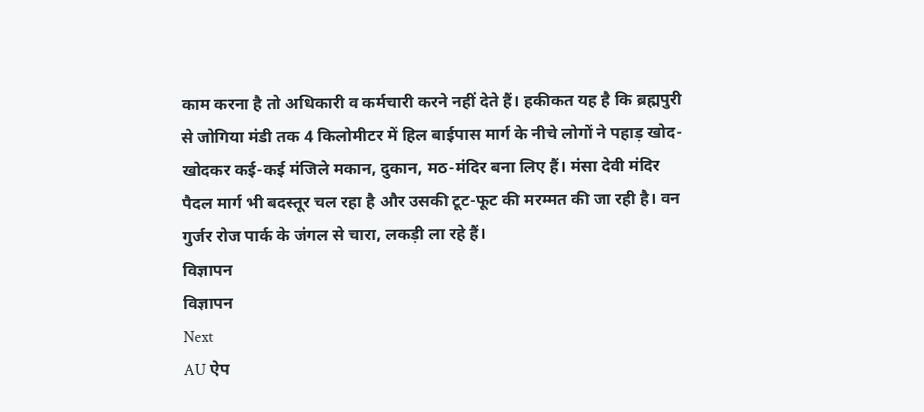काम करना है तो अधिकारी व कर्मचारी करने नहीं देते हैं। हकीकत यह है कि ब्रह्मपुरी से जोगिया मंडी तक 4 किलोमीटर में हिल बाईपास मार्ग के नीचे लोगों ने पहाड़ खोद-खोदकर कई-कई मंजिले मकान, दुकान, मठ-मंदिर बना लिए हैं। मंसा देवी मंदिर पैदल मार्ग भी बदस्तूर चल रहा है और उसकी टूट-फूट की मरम्मत की जा रही है। वन गुर्जर रोज पार्क के जंगल से चारा, लकड़ी ला रहे हैं।
विज्ञापन
विज्ञापन
Next
AU ऐप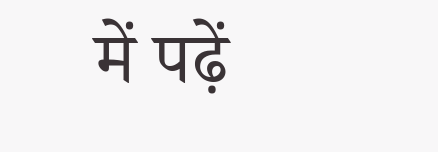में पढ़ें